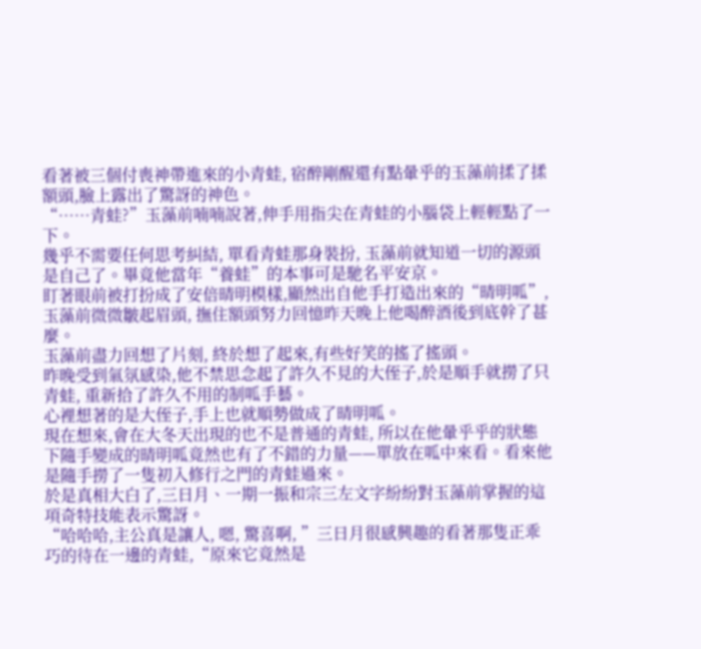看著被三個付喪神帶進來的小青蛙, 宿醉剛醒還有點暈乎的玉藻前揉了揉額頭,臉上露出了驚訝的神色。
“……青蛙?”玉藻前喃喃說著,伸手用指尖在青蛙的小腦袋上輕輕點了一下。
幾乎不需要任何思考糾結, 單看青蛙那身裝扮, 玉藻前就知道一切的源頭是自己了。畢竟他當年“養蛙”的本事可是馳名平安京。
盯著眼前被打扮成了安倍晴明模樣,顯然出自他手打造出來的“晴明呱”, 玉藻前微微皺起眉頭, 撫住額頭努力回憶昨天晚上他喝醉酒後到底幹了甚麼。
玉藻前盡力回想了片刻, 終於想了起來,有些好笑的搖了搖頭。
昨晚受到氣氛感染,他不禁思念起了許久不見的大侄子,於是順手就撈了只青蛙, 重新拾了許久不用的制呱手藝。
心裡想著的是大侄子,手上也就順勢做成了晴明呱。
現在想來,會在大冬天出現的也不是普通的青蛙, 所以在他暈乎乎的狀態下隨手變成的晴明呱竟然也有了不錯的力量——單放在呱中來看。看來他是隨手撈了一隻初入修行之門的青蛙過來。
於是真相大白了,三日月、一期一振和宗三左文字紛紛對玉藻前掌握的這項奇特技能表示驚訝。
“哈哈哈,主公真是讓人, 嗯, 驚喜啊, ”三日月很感興趣的看著那隻正乖巧的待在一邊的青蛙,“原來它竟然是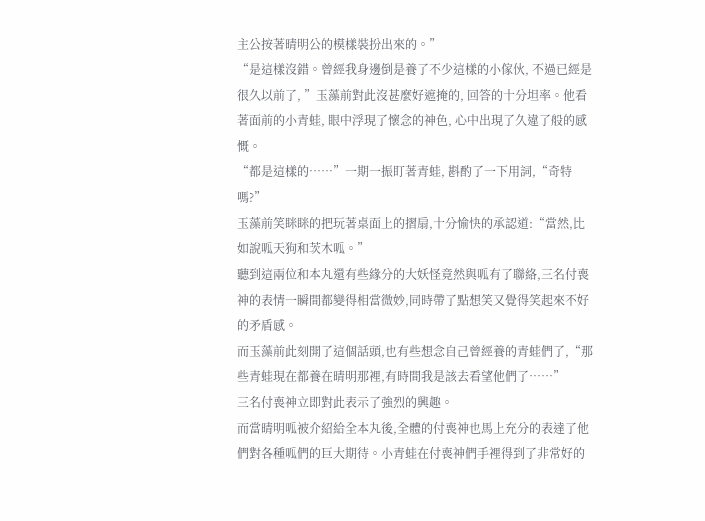主公按著晴明公的模樣裝扮出來的。”
“是這樣沒錯。曾經我身邊倒是養了不少這樣的小傢伙, 不過已經是很久以前了, ”玉藻前對此沒甚麼好遮掩的, 回答的十分坦率。他看著面前的小青蛙, 眼中浮現了懷念的神色, 心中出現了久違了般的感慨。
“都是這樣的……”一期一振盯著青蛙, 斟酌了一下用詞,“奇特嗎?”
玉藻前笑眯眯的把玩著桌面上的摺扇,十分愉快的承認道:“當然,比如說呱天狗和茨木呱。”
聽到這兩位和本丸還有些緣分的大妖怪竟然與呱有了聯絡,三名付喪神的表情一瞬間都變得相當微妙,同時帶了點想笑又覺得笑起來不好的矛盾感。
而玉藻前此刻開了這個話頭,也有些想念自己曾經養的青蛙們了,“那些青蛙現在都養在晴明那裡,有時間我是該去看望他們了……”
三名付喪神立即對此表示了強烈的興趣。
而當晴明呱被介紹給全本丸後,全體的付喪神也馬上充分的表達了他們對各種呱們的巨大期待。小青蛙在付喪神們手裡得到了非常好的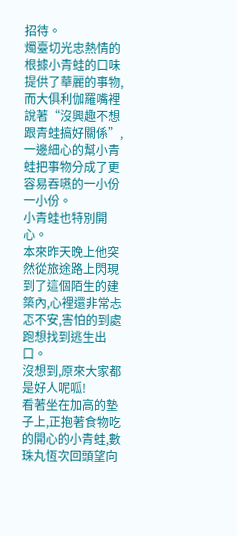招待。
燭臺切光忠熱情的根據小青蛙的口味提供了華麗的事物,而大俱利伽羅嘴裡說著“沒興趣不想跟青蛙搞好關係”,一邊細心的幫小青蛙把事物分成了更容易吞嚥的一小份一小份。
小青蛙也特別開心。
本來昨天晚上他突然從旅途路上閃現到了這個陌生的建築內,心裡還非常忐忑不安,害怕的到處跑想找到逃生出口。
沒想到,原來大家都是好人呢呱!
看著坐在加高的墊子上,正抱著食物吃的開心的小青蛙,數珠丸恆次回頭望向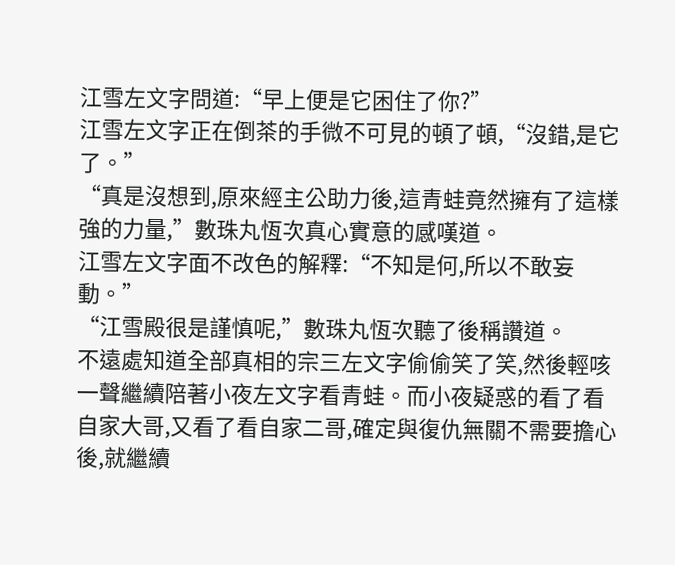江雪左文字問道:“早上便是它困住了你?”
江雪左文字正在倒茶的手微不可見的頓了頓,“沒錯,是它了。”
“真是沒想到,原來經主公助力後,這青蛙竟然擁有了這樣強的力量,”數珠丸恆次真心實意的感嘆道。
江雪左文字面不改色的解釋:“不知是何,所以不敢妄動。”
“江雪殿很是謹慎呢,”數珠丸恆次聽了後稱讚道。
不遠處知道全部真相的宗三左文字偷偷笑了笑,然後輕咳一聲繼續陪著小夜左文字看青蛙。而小夜疑惑的看了看自家大哥,又看了看自家二哥,確定與復仇無關不需要擔心後,就繼續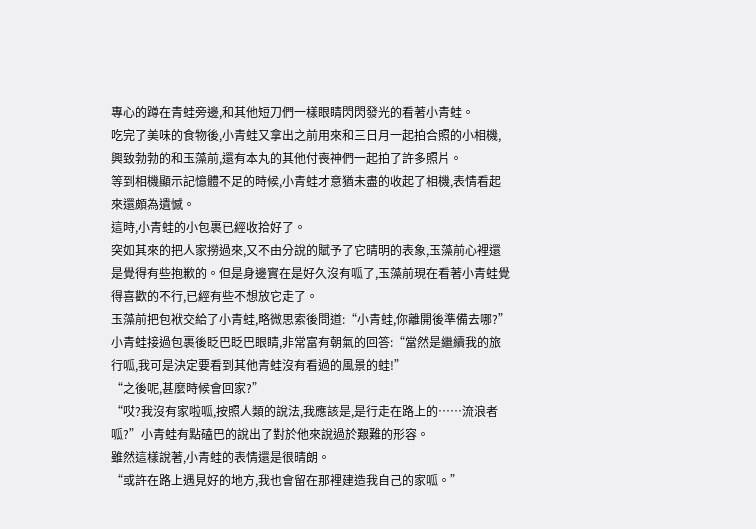專心的蹲在青蛙旁邊,和其他短刀們一樣眼睛閃閃發光的看著小青蛙。
吃完了美味的食物後,小青蛙又拿出之前用來和三日月一起拍合照的小相機,興致勃勃的和玉藻前,還有本丸的其他付喪神們一起拍了許多照片。
等到相機顯示記憶體不足的時候,小青蛙才意猶未盡的收起了相機,表情看起來還頗為遺憾。
這時,小青蛙的小包裹已經收拾好了。
突如其來的把人家撈過來,又不由分說的賦予了它晴明的表象,玉藻前心裡還是覺得有些抱歉的。但是身邊實在是好久沒有呱了,玉藻前現在看著小青蛙覺得喜歡的不行,已經有些不想放它走了。
玉藻前把包袱交給了小青蛙,略微思索後問道:“小青蛙,你離開後準備去哪?”
小青蛙接過包裹後眨巴眨巴眼睛,非常富有朝氣的回答:“當然是繼續我的旅行呱,我可是決定要看到其他青蛙沒有看過的風景的蛙!”
“之後呢,甚麼時候會回家?”
“哎?我沒有家啦呱,按照人類的說法,我應該是,是行走在路上的……流浪者呱?”小青蛙有點磕巴的說出了對於他來說過於艱難的形容。
雖然這樣說著,小青蛙的表情還是很晴朗。
“或許在路上遇見好的地方,我也會留在那裡建造我自己的家呱。”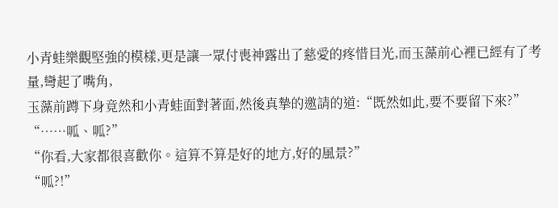小青蛙樂觀堅強的模樣,更是讓一眾付喪神露出了慈愛的疼惜目光,而玉藻前心裡已經有了考量,彎起了嘴角,
玉藻前蹲下身竟然和小青蛙面對著面,然後真摯的邀請的道:“既然如此,要不要留下來?”
“……呱、呱?”
“你看,大家都很喜歡你。這算不算是好的地方,好的風景?”
“呱?!”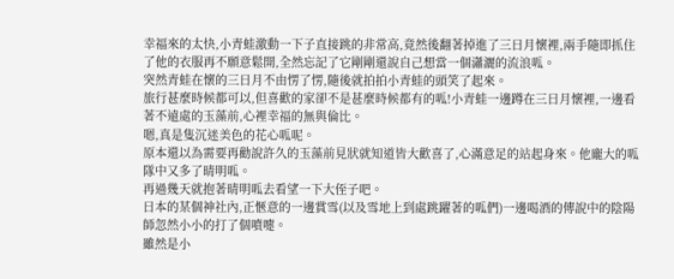幸福來的太快,小青蛙激動一下子直接跳的非常高,竟然後翻著掉進了三日月懷裡,兩手隨即抓住了他的衣服再不願意鬆開,全然忘記了它剛剛還說自己想當一個瀟灑的流浪呱。
突然青蛙在懷的三日月不由愣了愣,隨後就拍拍小青蛙的頭笑了起來。
旅行甚麼時候都可以,但喜歡的家卻不是甚麼時候都有的呱!小青蛙一邊蹲在三日月懷裡,一邊看著不遠處的玉藻前,心裡幸福的無與倫比。
嗯,真是隻沉迷美色的花心呱呢。
原本還以為需要再勸說許久的玉藻前見狀就知道皆大歡喜了,心滿意足的站起身來。他龐大的呱隊中又多了晴明呱。
再過幾天就抱著晴明呱去看望一下大侄子吧。
日本的某個神社內,正愜意的一邊賞雪(以及雪地上到處跳躍著的呱們)一邊喝酒的傳說中的陰陽師忽然小小的打了個噴嚏。
雖然是小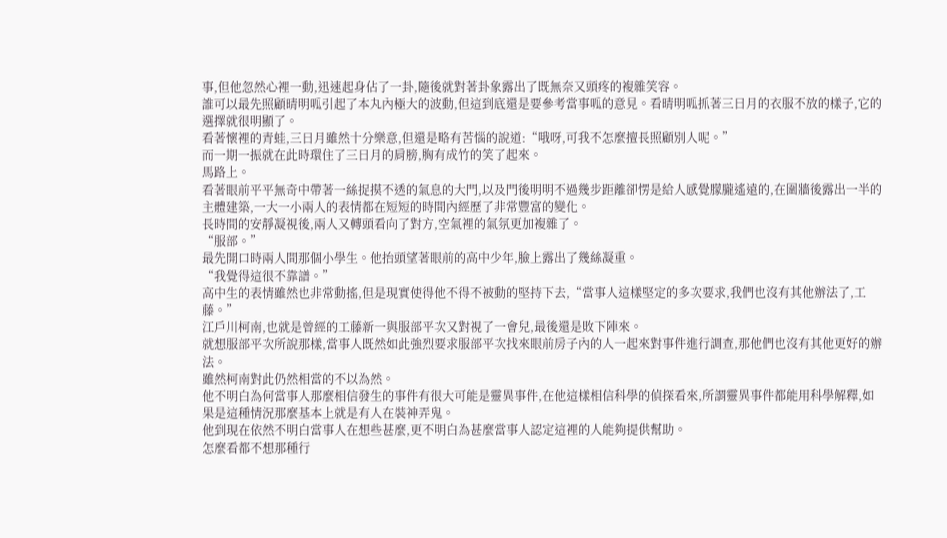事,但他忽然心裡一動,迅速起身佔了一卦,隨後就對著卦象露出了既無奈又頭疼的複雜笑容。
誰可以最先照顧晴明呱引起了本丸內極大的波動,但這到底還是要參考當事呱的意見。看晴明呱抓著三日月的衣服不放的樣子,它的選擇就很明顯了。
看著懷裡的青蛙,三日月雖然十分樂意,但還是略有苦惱的說道:“哦呀,可我不怎麼擅長照顧別人呢。”
而一期一振就在此時環住了三日月的肩膀,胸有成竹的笑了起來。
馬路上。
看著眼前平平無奇中帶著一絲捉摸不透的氣息的大門,以及門後明明不過幾步距離卻愣是給人感覺朦朧遙遠的,在圍牆後露出一半的主體建築,一大一小兩人的表情都在短短的時間內經歷了非常豐富的變化。
長時間的安靜凝視後,兩人又轉頭看向了對方,空氣裡的氣氛更加複雜了。
“服部。”
最先開口時兩人間那個小學生。他抬頭望著眼前的高中少年,臉上露出了幾絲凝重。
“我覺得這很不靠譜。”
高中生的表情雖然也非常動搖,但是現實使得他不得不被動的堅持下去,“當事人這樣堅定的多次要求,我們也沒有其他辦法了,工藤。”
江戶川柯南,也就是曾經的工藤新一與服部平次又對視了一會兒,最後還是敗下陣來。
就想服部平次所說那樣,當事人既然如此強烈要求服部平次找來眼前房子內的人一起來對事件進行調查,那他們也沒有其他更好的辦法。
雖然柯南對此仍然相當的不以為然。
他不明白為何當事人那麼相信發生的事件有很大可能是靈異事件,在他這樣相信科學的偵探看來,所謂靈異事件都能用科學解釋,如果是這種情況那麼基本上就是有人在裝神弄鬼。
他到現在依然不明白當事人在想些甚麼,更不明白為甚麼當事人認定這裡的人能夠提供幫助。
怎麼看都不想那種行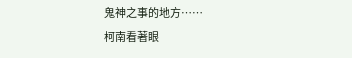鬼神之事的地方……
柯南看著眼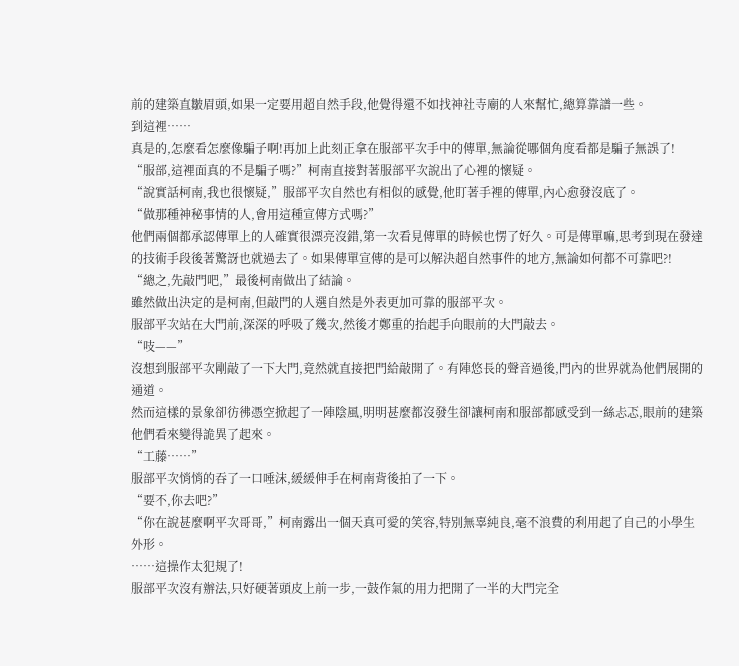前的建築直皺眉頭,如果一定要用超自然手段,他覺得還不如找神社寺廟的人來幫忙,總算靠譜一些。
到這裡……
真是的,怎麼看怎麼像騙子啊!再加上此刻正拿在服部平次手中的傳單,無論從哪個角度看都是騙子無誤了!
“服部,這裡面真的不是騙子嗎?”柯南直接對著服部平次說出了心裡的懷疑。
“說實話柯南,我也很懷疑,”服部平次自然也有相似的感覺,他盯著手裡的傳單,內心愈發沒底了。
“做那種神秘事情的人,會用這種宣傳方式嗎?”
他們兩個都承認傳單上的人確實很漂亮沒錯,第一次看見傳單的時候也愣了好久。可是傳單嘛,思考到現在發達的技術手段後著驚訝也就過去了。如果傳單宣傳的是可以解決超自然事件的地方,無論如何都不可靠吧?!
“總之,先敲門吧,”最後柯南做出了結論。
雖然做出決定的是柯南,但敲門的人選自然是外表更加可靠的服部平次。
服部平次站在大門前,深深的呼吸了幾次,然後才鄭重的抬起手向眼前的大門敲去。
“吱——”
沒想到服部平次剛敲了一下大門,竟然就直接把門給敲開了。有陣悠長的聲音過後,門內的世界就為他們展開的通道。
然而這樣的景象卻彷彿憑空掀起了一陣陰風,明明甚麼都沒發生卻讓柯南和服部都感受到一絲忐忑,眼前的建築他們看來變得詭異了起來。
“工藤……”
服部平次悄悄的吞了一口唾沫,緩緩伸手在柯南背後拍了一下。
“要不,你去吧?”
“你在說甚麼啊平次哥哥,”柯南露出一個天真可愛的笑容,特別無辜純良,毫不浪費的利用起了自己的小學生外形。
……這操作太犯規了!
服部平次沒有辦法,只好硬著頭皮上前一步,一鼓作氣的用力把開了一半的大門完全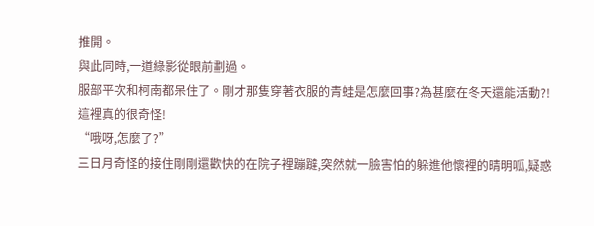推開。
與此同時,一道綠影從眼前劃過。
服部平次和柯南都呆住了。剛才那隻穿著衣服的青蛙是怎麼回事?為甚麼在冬天還能活動?!
這裡真的很奇怪!
“哦呀,怎麼了?”
三日月奇怪的接住剛剛還歡快的在院子裡蹦躂,突然就一臉害怕的躲進他懷裡的晴明呱,疑惑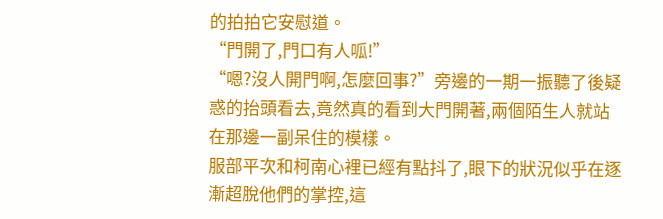的拍拍它安慰道。
“門開了,門口有人呱!”
“嗯?沒人開門啊,怎麼回事?”旁邊的一期一振聽了後疑惑的抬頭看去,竟然真的看到大門開著,兩個陌生人就站在那邊一副呆住的模樣。
服部平次和柯南心裡已經有點抖了,眼下的狀況似乎在逐漸超脫他們的掌控,這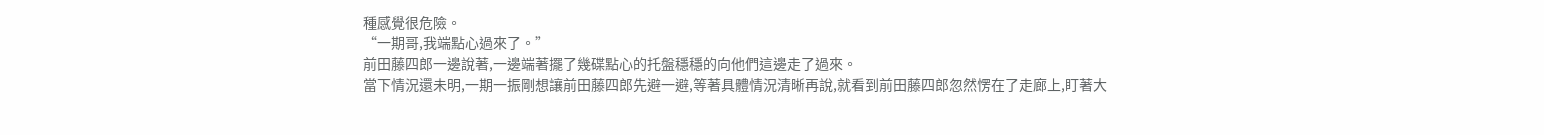種感覺很危險。
“一期哥,我端點心過來了。”
前田藤四郎一邊說著,一邊端著擺了幾碟點心的托盤穩穩的向他們這邊走了過來。
當下情況還未明,一期一振剛想讓前田藤四郎先避一避,等著具體情況清晰再說,就看到前田藤四郎忽然愣在了走廊上,盯著大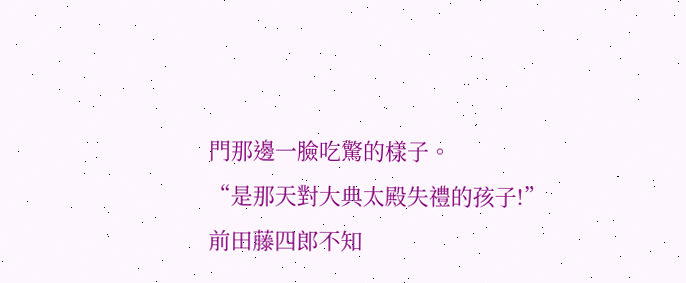門那邊一臉吃驚的樣子。
“是那天對大典太殿失禮的孩子!”
前田藤四郎不知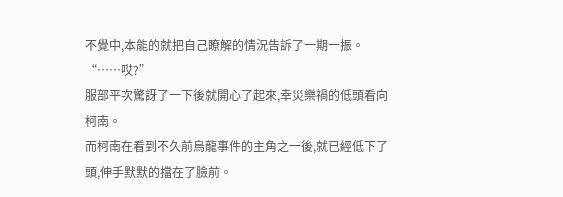不覺中,本能的就把自己瞭解的情況告訴了一期一振。
“……哎?”
服部平次驚訝了一下後就開心了起來,幸災樂禍的低頭看向柯南。
而柯南在看到不久前烏龍事件的主角之一後,就已經低下了頭,伸手默默的擋在了臉前。